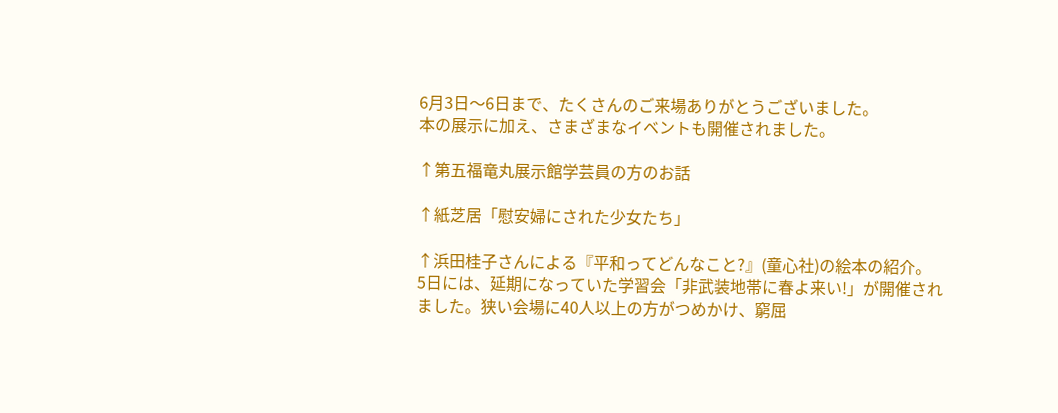6月3日〜6日まで、たくさんのご来場ありがとうございました。
本の展示に加え、さまざまなイベントも開催されました。

↑第五福竜丸展示館学芸員の方のお話

↑紙芝居「慰安婦にされた少女たち」

↑浜田桂子さんによる『平和ってどんなこと?』(童心社)の絵本の紹介。
5日には、延期になっていた学習会「非武装地帯に春よ来い!」が開催されました。狭い会場に40人以上の方がつめかけ、窮屈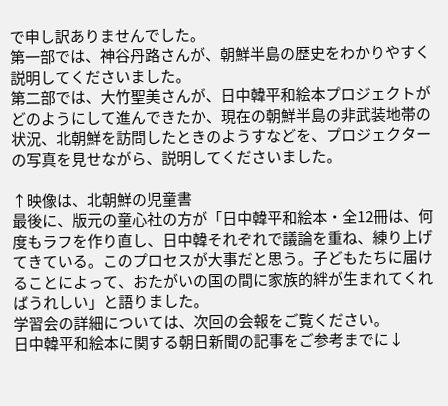で申し訳ありませんでした。
第一部では、神谷丹路さんが、朝鮮半島の歴史をわかりやすく説明してくださいました。
第二部では、大竹聖美さんが、日中韓平和絵本プロジェクトがどのようにして進んできたか、現在の朝鮮半島の非武装地帯の状況、北朝鮮を訪問したときのようすなどを、プロジェクターの写真を見せながら、説明してくださいました。

↑映像は、北朝鮮の児童書
最後に、版元の童心社の方が「日中韓平和絵本・全12冊は、何度もラフを作り直し、日中韓それぞれで議論を重ね、練り上げてきている。このプロセスが大事だと思う。子どもたちに届けることによって、おたがいの国の間に家族的絆が生まれてくればうれしい」と語りました。
学習会の詳細については、次回の会報をご覧ください。
日中韓平和絵本に関する朝日新聞の記事をご参考までに↓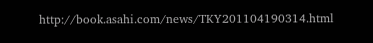http://book.asahi.com/news/TKY201104190314.html